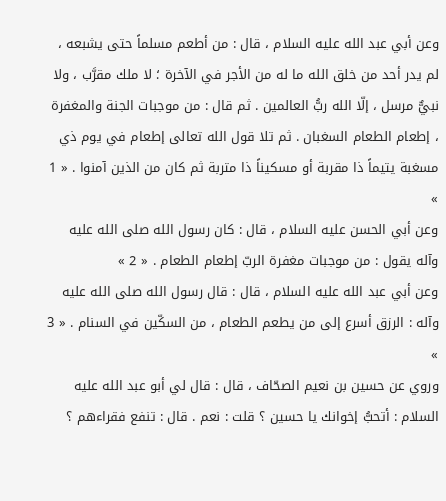وعن أبي عبد الله عليه السلام ، قال : من أطعم مسلماً حتى يشبعه ، لم يدر أحد من خلق الله ما له من الأجر في الآخرة ؛ لا ملك مقرَّب ، ولا نبيٌّ مرسل ، إلّا الله ربُّ العالمين . ثم قال : من موجبات الجنة والمغفرة ، إطعام الطعام السغبان . ثم تلا قول الله تعالى إطعام في يوم ذي مسغبة يتيماً ذا مقربة أو مسكيناً ذا متربة ثم كان من الذين آمنوا . « 1 »
وعن أبي الحسن عليه السلام ، قال : كان رسول الله صلى الله عليه وآله يقول : من موجبات مغفرة الربّ إطعام الطعام . « 2 »
وعن أبي عبد الله عليه السلام ، قال : قال رسول الله صلى الله عليه وآله : الرزق أسرع إلى من يطعم الطعام ، من السكّين في السنام . « 3 »
وروي عن حسين بن نعيم الصحّاف ، قال : قال لي أبو عبد الله عليه السلام : أتحبُّ إخوانك يا حسين ؟ قلت : نعم . قال : تنفع فقراءهم ؟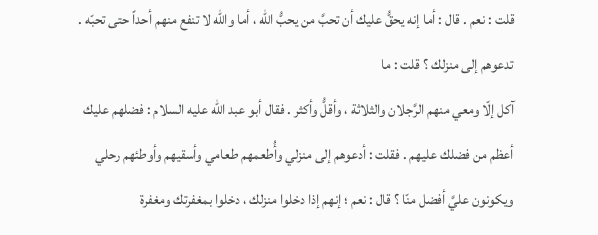قلت : نعم . قال : أما إنه يحقُّ عليك أن تحبَّ من يحبُّ الله ، أما والله لا تنفع منهم أحداً حتى تحبّه . تدعوهم إلى منزلك ؟ قلت : ما
آكل إلّا ومعي منهم الرَّجلان والثلاثة ، وأقلُّ وأكثر . فقال أبو عبد الله عليه السلام : فضلهم عليك أعظم من فضلك عليهم . فقلت : أدعوهم إلى منزلي وأُطعمهم طعامي وأسقيهم وأوطئهم رحلي ويكونون عليَّ أفضل منّا ؟ قال : نعم ؛ إنهم إذا دخلوا منزلك ، دخلوا بمغفرتك ومغفرة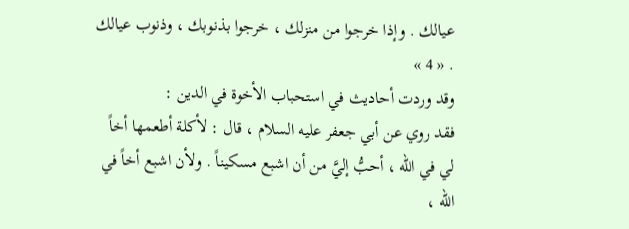عيالك . وإذا خرجوا من منزلك ، خرجوا بذنوبك ، وذنوب عيالك . « 4 »
وقد وردت أحاديث في استحباب الأخوة في الدين :
فقد روي عن أبي جعفر عليه السلام ، قال : لأكلة أطعمها أخاً لي في الله ، أحبُّ إليَّ من أن اشبع مسكيناً . ولأن اشبع أخاً في الله ،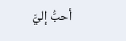أحبُّ إليَّ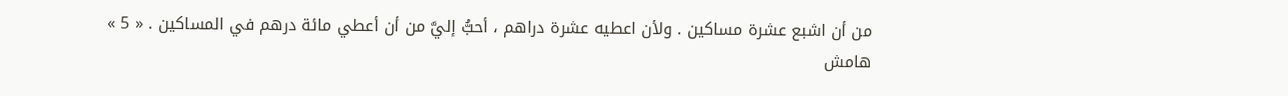من أن اشبع عشرة مساكين . ولأن اعطيه عشرة دراهم ، أحبُّ إليَّ من أن أعطي مائة درهم في المساكين . « 5 »
هامش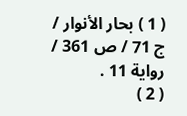( 1 ) بحار الأنوار / ج 71 / ص 361 / رواية 11 .
( 2 )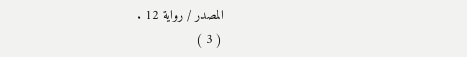المصدر / رواية 12 .
( 3 )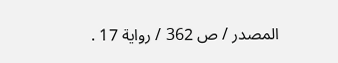المصدر / ص 362 / رواية 17 .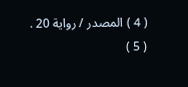( 4 ) المصدر / رواية 20 .
( 5 )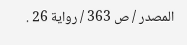المصدر / ص 363 / رواية 26 .